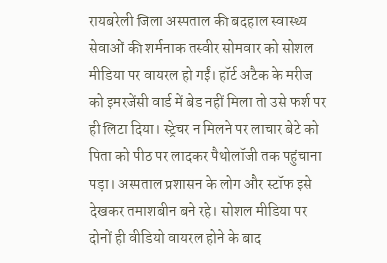रायबरेली जिला अस्पताल की बदहाल स्वास्थ्य सेवाओं की शर्मनाक तस्वीर सोमवार को सोशल मीडिया पर वायरल हो गईं। हॉर्ट अटैक के मरीज को इमरजेंसी वार्ड में बेड नहीं मिला तो उसे फर्श पर ही लिटा दिया। स्ट्रेचर न मिलने पर लाचार बेटे को पिता को पीठ पर लादकर पैथोलॉजी तक पहुंचाना पड़ा। अस्पताल प्रशासन के लोग और स्टॉफ इसे देखकर तमाशबीन बने रहे। सोशल मीडिया पर दोनों ही वीडियो वायरल होने के बाद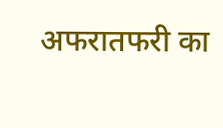अफरातफरी का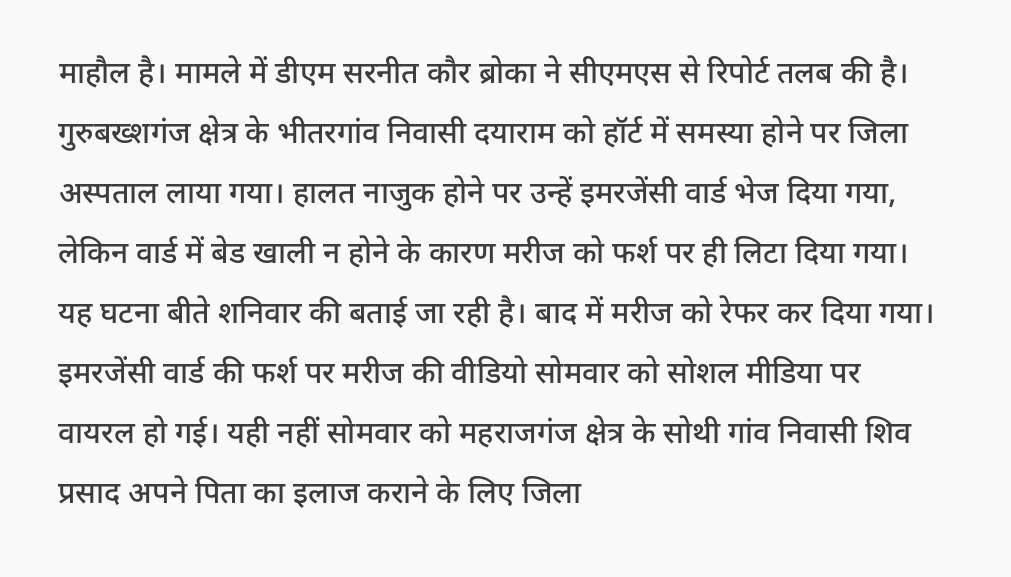माहौल है। मामले में डीएम सरनीत कौर ब्रोका ने सीएमएस से रिपोर्ट तलब की है।
गुरुबख्शगंज क्षेत्र के भीतरगांव निवासी दयाराम को हॉर्ट में समस्या होने पर जिला अस्पताल लाया गया। हालत नाजुक होने पर उन्हें इमरजेंसी वार्ड भेज दिया गया, लेकिन वार्ड में बेड खाली न होने के कारण मरीज को फर्श पर ही लिटा दिया गया। यह घटना बीते शनिवार की बताई जा रही है। बाद में मरीज को रेफर कर दिया गया।
इमरजेंसी वार्ड की फर्श पर मरीज की वीडियो सोमवार को सोशल मीडिया पर वायरल हो गई। यही नहीं सोमवार को महराजगंज क्षेत्र के सोथी गांव निवासी शिव प्रसाद अपने पिता का इलाज कराने के लिए जिला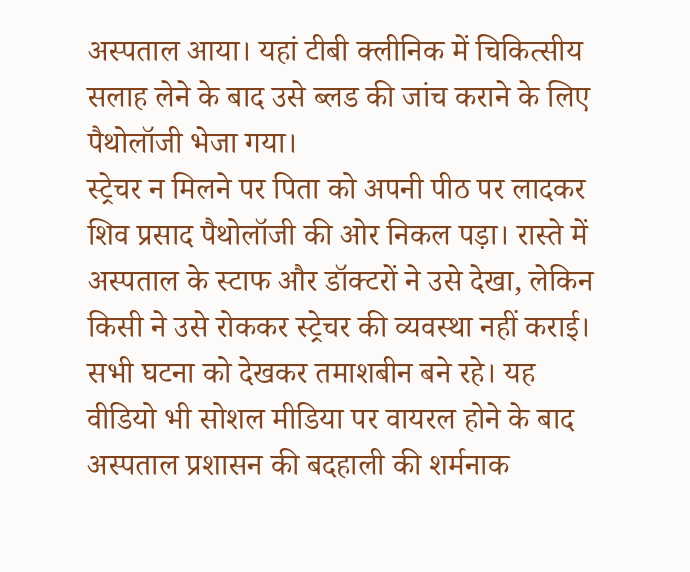अस्पताल आया। यहां टीबी क्लीनिक में चिकित्सीय सलाह लेने के बाद उसे ब्लड की जांच कराने के लिए पैथोलॉजी भेजा गया।
स्ट्रेचर न मिलने पर पिता को अपनी पीठ पर लादकर शिव प्रसाद पैथोलॉजी की ओर निकल पड़ा। रास्ते में अस्पताल के स्टाफ और डॉक्टरों ने उसे देखा, लेकिन किसी ने उसे रोककर स्ट्रेचर की व्यवस्था नहीं कराई। सभी घटना को देखकर तमाशबीन बने रहे। यह वीडियो भी सोशल मीडिया पर वायरल होने के बाद अस्पताल प्रशासन की बदहाली की शर्मनाक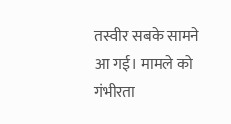तस्वीर सबके सामने आ गई। मामले को गंभीरता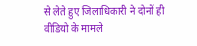से लेते हुए जिलाधिकारी ने दोनों ही वीडियो के मामले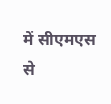में सीएमएस से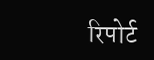रिपोर्ट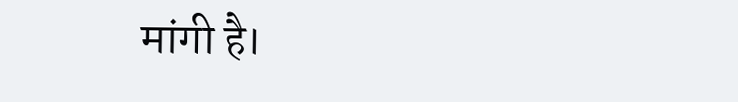मांगी है।